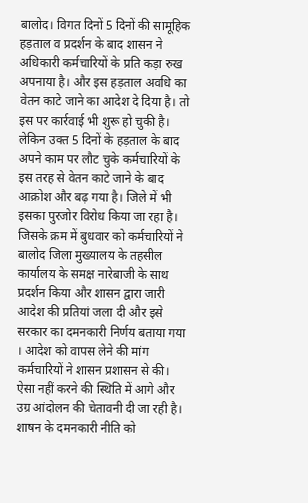बालोद। विगत दिनों 5 दिनों की सामूहिक हड़ताल व प्रदर्शन के बाद शासन ने अधिकारी कर्मचारियों के प्रति कड़ा रुख अपनाया है। और इस हड़ताल अवधि का वेतन काटे जाने का आदेश दे दिया है। तो इस पर कार्रवाई भी शुरू हो चुकी है। लेकिन उक्त 5 दिनों के हड़ताल के बाद अपने काम पर लौट चुके कर्मचारियों के इस तरह से वेतन काटे जाने के बाद आक्रोश और बढ़ गया है। जिले में भी इसका पुरजोर विरोध किया जा रहा है। जिसके क्रम में बुधवार को कर्मचारियों ने बालोद जिला मुख्यालय के तहसील कार्यालय के समक्ष नारेबाजी के साथ प्रदर्शन किया और शासन द्वारा जारी आदेश की प्रतियां जला दी और इसे सरकार का दमनकारी निर्णय बताया गया । आदेश को वापस लेने की मांग कर्मचारियों ने शासन प्रशासन से की। ऐसा नहीं करने की स्थिति में आगे और उग्र आंदोलन की चेतावनी दी जा रही है। शाषन के दमनकारी नीति को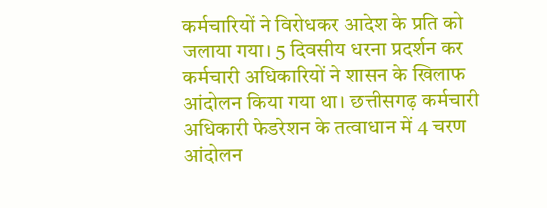कर्मचारियों ने विरोधकर आदेश के प्रति को जलाया गया। 5 दिवसीय धरना प्रदर्शन कर कर्मचारी अधिकारियों ने शासन के खिलाफ आंदोलन किया गया था। छत्तीसगढ़ कर्मचारी अधिकारी फेडरेशन के तत्वाधान में 4 चरण आंदोलन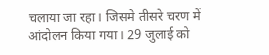चलाया जा रहा। जिसमे तीसरे चरण में आंदोलन किया गया। 29 जुलाई को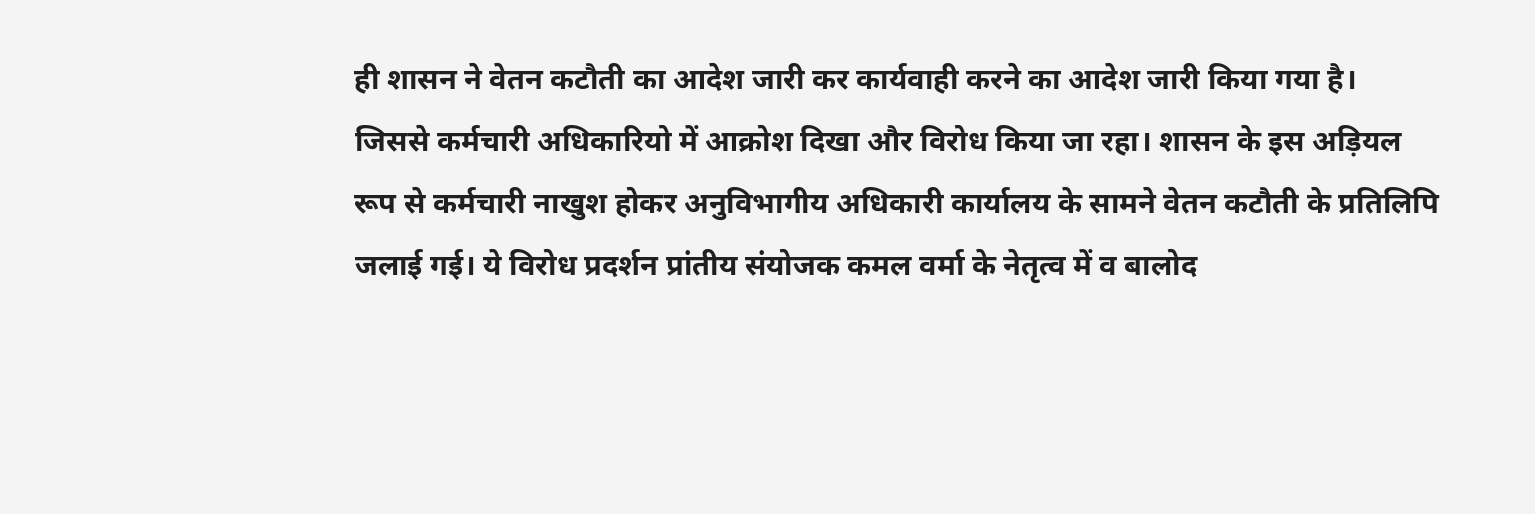ही शासन ने वेतन कटौती का आदेश जारी कर कार्यवाही करने का आदेश जारी किया गया है।
जिससे कर्मचारी अधिकारियो में आक्रोश दिखा और विरोध किया जा रहा। शासन के इस अड़ियल रूप से कर्मचारी नाखुश होकर अनुविभागीय अधिकारी कार्यालय के सामने वेतन कटौती के प्रतिलिपि जलाई गई। ये विरोध प्रदर्शन प्रांतीय संयोजक कमल वर्मा के नेतृत्व में व बालोद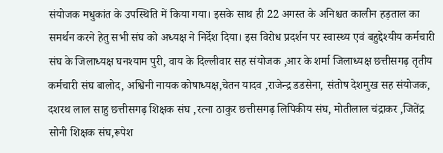संयोजक मधुकांत के उपस्थिति में किया गया। इसके साथ ही 22 अगस्त के अनिश्चत कालीन हड़ताल का समर्थन करने हेतु सभी संघ को अध्यक्ष ने निर्देश दिया। इस विरोध प्रदर्शन पर स्वास्थ्य एवं बहुद्देश्यीय कर्मचारी संघ के जिलाध्यक्ष घनश्याम पुरी, वाय के दिल्लीवार सह संयोजक ,आर के शर्मा जिलाध्यक्ष छत्तीसगढ़ तृतीय कर्मचारी संघ बालोद, अश्विनी नायक कोषाध्यक्ष,चेतन यादव ,राजेन्द्र डडसेना, संतोष देशमुख सह संयोजक, दशरथ लाल साहु छत्तीसगढ़ शिक्षक संघ ,रत्ना ठाकुर छत्तीसगढ़ लिपिकीय संघ, मोतीलाल चंद्राकर ,जितेंद्र सोनी शिक्षक संघ,रूपेश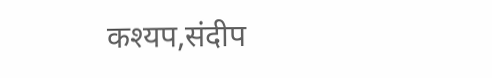कश्यप,संदीप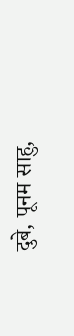दुबे, पूनम साहु,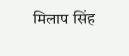मिलाप सिंह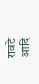रावटे आदि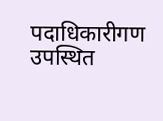पदाधिकारीगण उपस्थित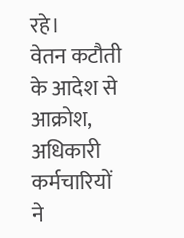रहे।
वेतन कटौती के आदेश से आक्रोश, अधिकारी कर्मचारियों ने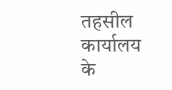तहसील कार्यालय के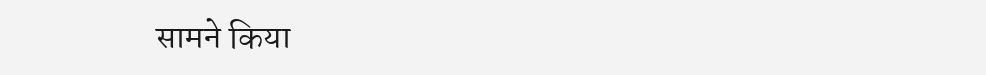सामने किया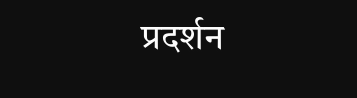प्रदर्शन